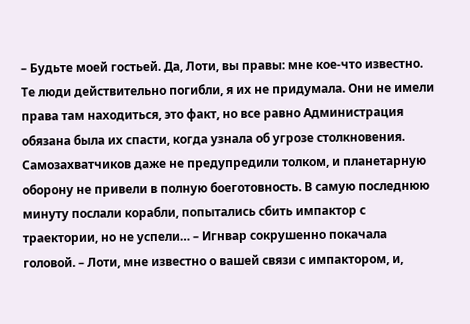– Будьте моей гостьей. Да, Лоти, вы правы: мне кое-что известно. Те люди действительно погибли, я их не придумала. Они не имели права там находиться, это факт, но все равно Администрация обязана была их спасти, когда узнала об угрозе столкновения. Самозахватчиков даже не предупредили толком, и планетарную оборону не привели в полную боеготовность. В самую последнюю минуту послали корабли, попытались сбить импактор с траектории, но не успели… – Игнвар сокрушенно покачала головой. – Лоти, мне известно о вашей связи с импактором, и,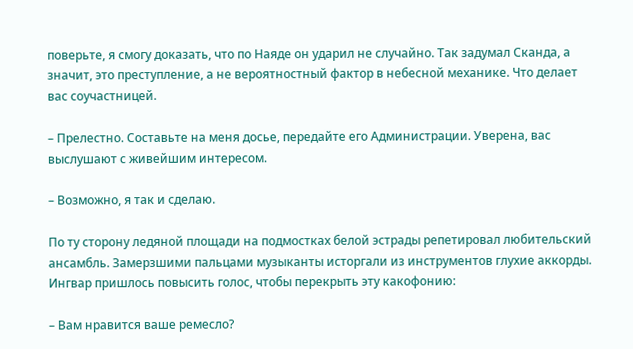поверьте, я смогу доказать, что по Наяде он ударил не случайно. Так задумал Сканда, а значит, это преступление, а не вероятностный фактор в небесной механике. Что делает вас соучастницей.

– Прелестно. Составьте на меня досье, передайте его Администрации. Уверена, вас выслушают с живейшим интересом.

– Возможно, я так и сделаю.

По ту сторону ледяной площади на подмостках белой эстрады репетировал любительский ансамбль. Замерзшими пальцами музыканты исторгали из инструментов глухие аккорды. Ингвар пришлось повысить голос, чтобы перекрыть эту какофонию:

– Вам нравится ваше ремесло?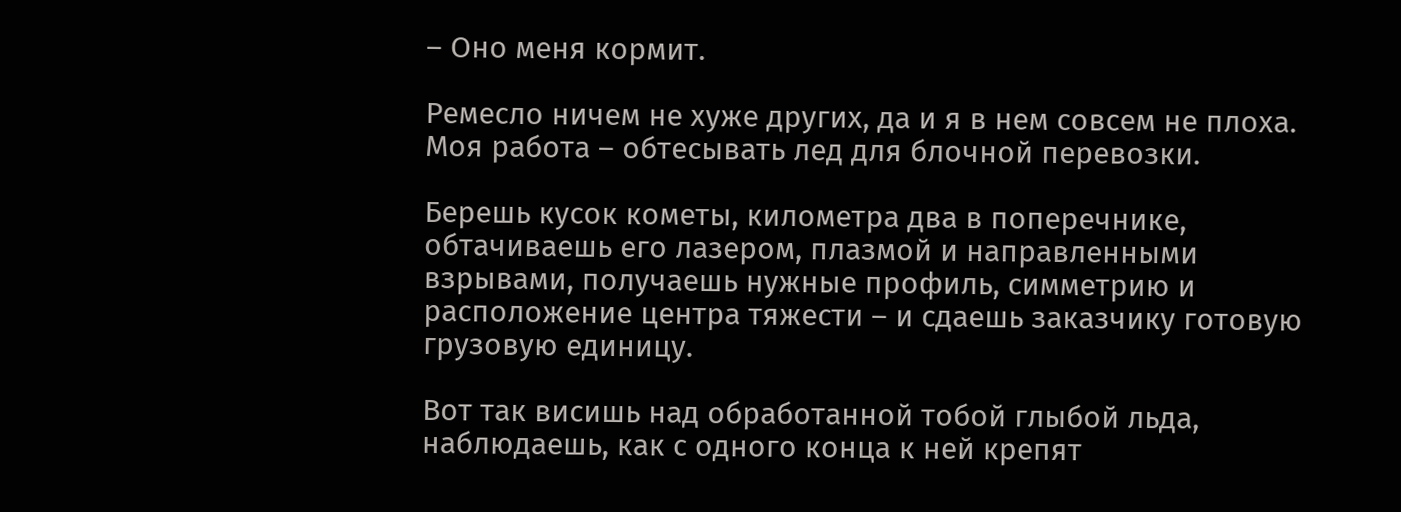– Оно меня кормит.

Ремесло ничем не хуже других, да и я в нем совсем не плоха. Моя работа – обтесывать лед для блочной перевозки.

Берешь кусок кометы, километра два в поперечнике, обтачиваешь его лазером, плазмой и направленными взрывами, получаешь нужные профиль, симметрию и расположение центра тяжести – и сдаешь заказчику готовую грузовую единицу.

Вот так висишь над обработанной тобой глыбой льда, наблюдаешь, как с одного конца к ней крепят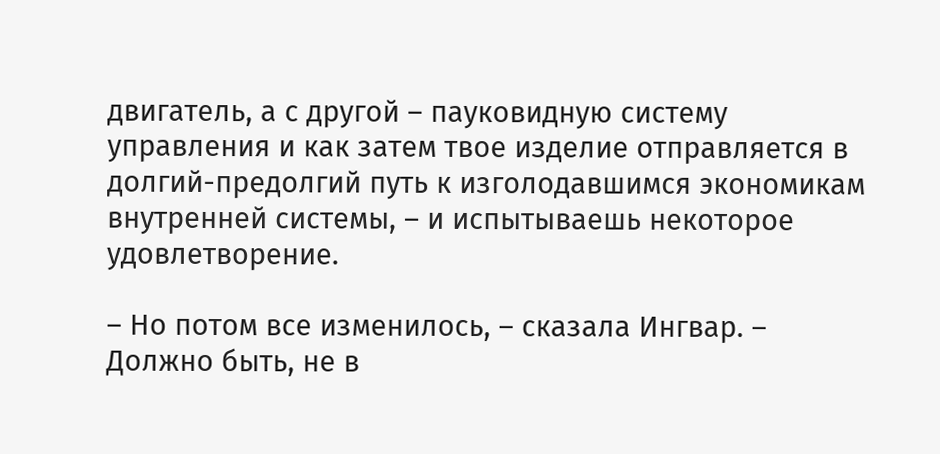двигатель, а с другой – пауковидную систему управления и как затем твое изделие отправляется в долгий-предолгий путь к изголодавшимся экономикам внутренней системы, – и испытываешь некоторое удовлетворение.

– Но потом все изменилось, – сказала Ингвар. – Должно быть, не в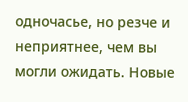одночасье, но резче и неприятнее, чем вы могли ожидать. Новые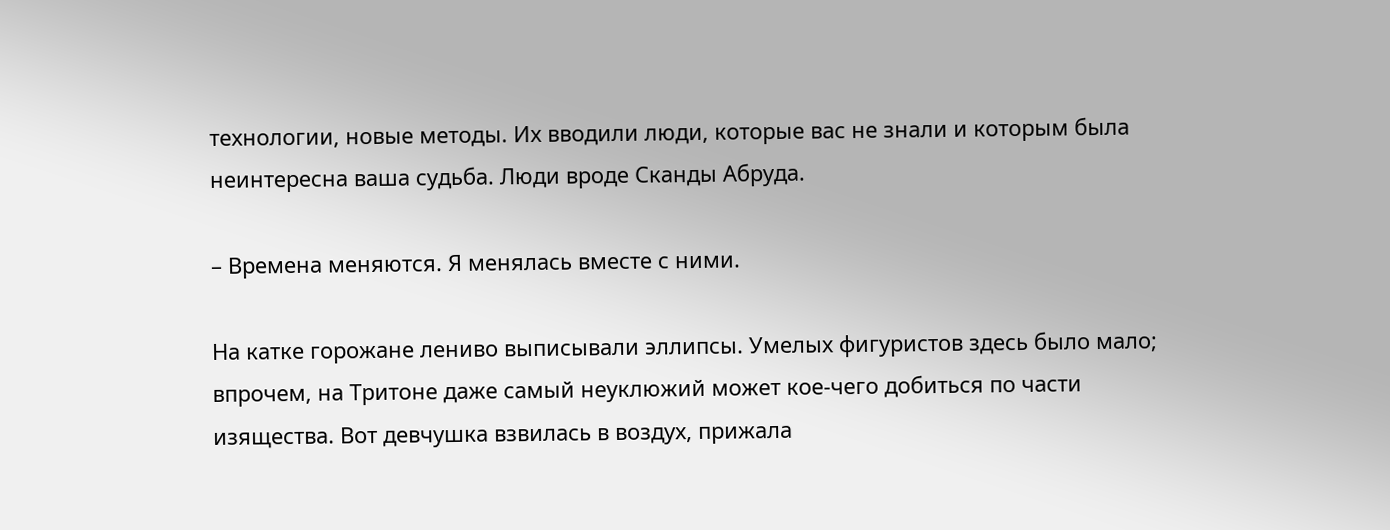технологии, новые методы. Их вводили люди, которые вас не знали и которым была неинтересна ваша судьба. Люди вроде Сканды Абруда.

– Времена меняются. Я менялась вместе с ними.

На катке горожане лениво выписывали эллипсы. Умелых фигуристов здесь было мало; впрочем, на Тритоне даже самый неуклюжий может кое-чего добиться по части изящества. Вот девчушка взвилась в воздух, прижала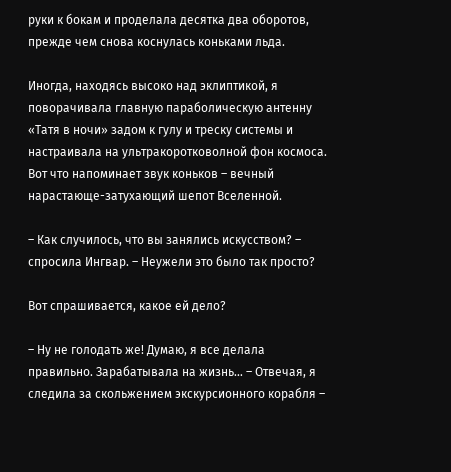руки к бокам и проделала десятка два оборотов, прежде чем снова коснулась коньками льда.

Иногда, находясь высоко над эклиптикой, я поворачивала главную параболическую антенну «Татя в ночи» задом к гулу и треску системы и настраивала на ультракоротковолной фон космоса. Вот что напоминает звук коньков – вечный нарастающе-затухающий шепот Вселенной.

– Как случилось, что вы занялись искусством? – спросила Ингвар. – Неужели это было так просто?

Вот спрашивается, какое ей дело?

– Ну не голодать же! Думаю, я все делала правильно. Зарабатывала на жизнь… – Отвечая, я следила за скольжением экскурсионного корабля –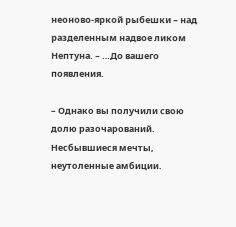неоново-яркой рыбешки – над разделенным надвое ликом Нептуна. – …До вашего появления.

– Однако вы получили свою долю разочарований. Несбывшиеся мечты, неутоленные амбиции.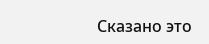Сказано это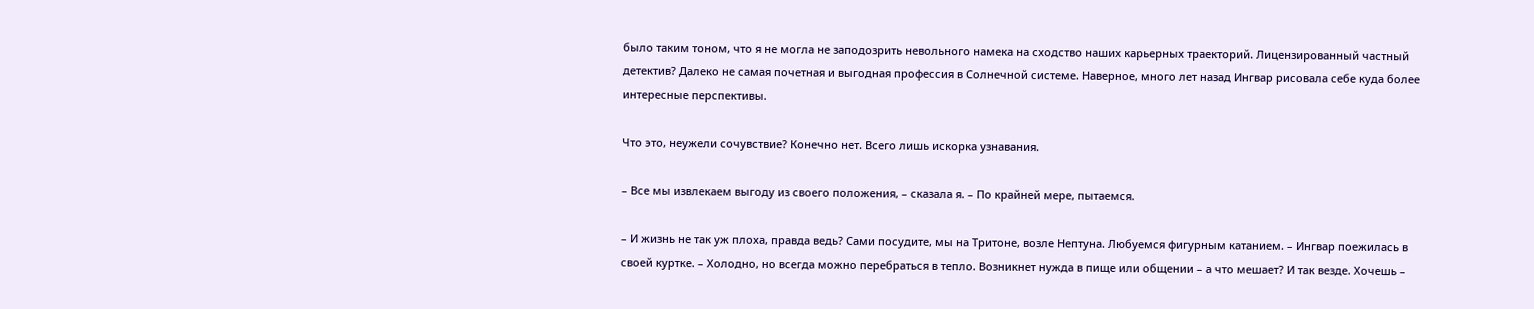было таким тоном, что я не могла не заподозрить невольного намека на сходство наших карьерных траекторий. Лицензированный частный детектив? Далеко не самая почетная и выгодная профессия в Солнечной системе. Наверное, много лет назад Ингвар рисовала себе куда более интересные перспективы.

Что это, неужели сочувствие? Конечно нет. Всего лишь искорка узнавания.

– Все мы извлекаем выгоду из своего положения, – сказала я. – По крайней мере, пытаемся.

– И жизнь не так уж плоха, правда ведь? Сами посудите, мы на Тритоне, возле Нептуна. Любуемся фигурным катанием. – Ингвар поежилась в своей куртке. – Холодно, но всегда можно перебраться в тепло. Возникнет нужда в пище или общении – а что мешает? И так везде. Хочешь –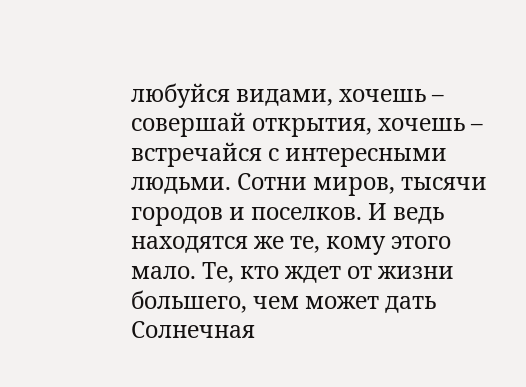любуйся видами, хочешь – совершай открытия, хочешь – встречайся с интересными людьми. Сотни миров, тысячи городов и поселков. И ведь находятся же те, кому этого мало. Те, кто ждет от жизни большего, чем может дать Солнечная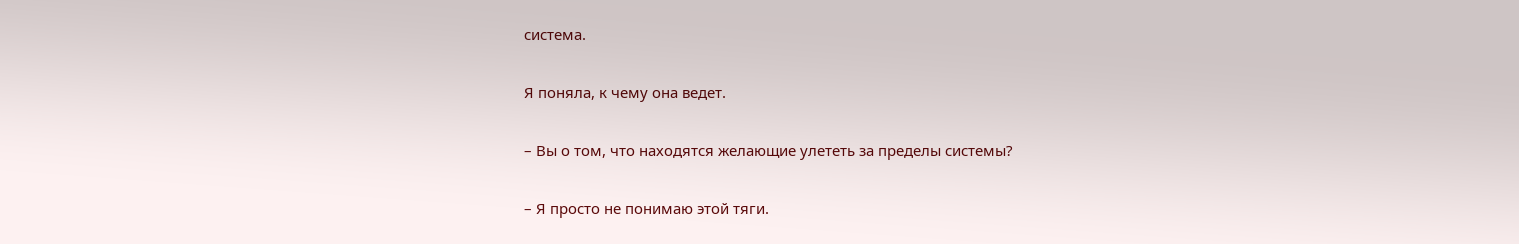система.

Я поняла, к чему она ведет.

– Вы о том, что находятся желающие улететь за пределы системы?

– Я просто не понимаю этой тяги.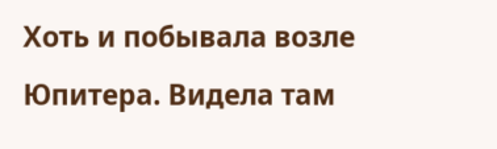Хоть и побывала возле Юпитера. Видела там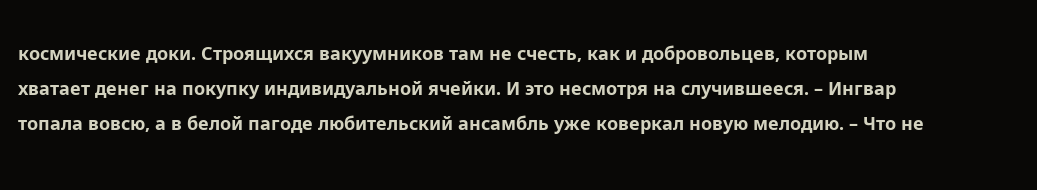космические доки. Строящихся вакуумников там не счесть, как и добровольцев, которым хватает денег на покупку индивидуальной ячейки. И это несмотря на случившееся. – Ингвар топала вовсю, а в белой пагоде любительский ансамбль уже коверкал новую мелодию. – Что не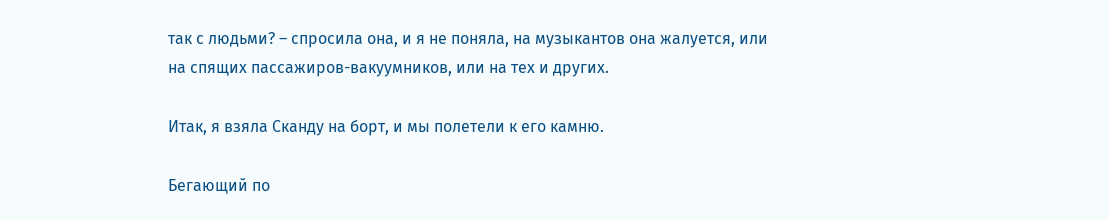так с людьми? – спросила она, и я не поняла, на музыкантов она жалуется, или на спящих пассажиров-вакуумников, или на тех и других.

Итак, я взяла Сканду на борт, и мы полетели к его камню.

Бегающий по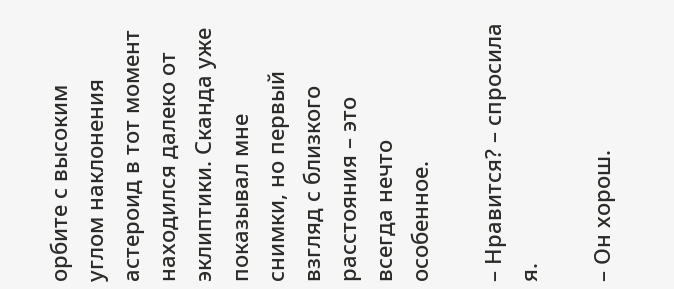орбите с высоким углом наклонения астероид в тот момент находился далеко от эклиптики. Сканда уже показывал мне снимки, но первый взгляд с близкого расстояния – это всегда нечто особенное.

– Нравится? – спросила я.

– Он хорош.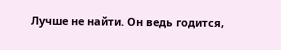Лучше не найти. Он ведь годится,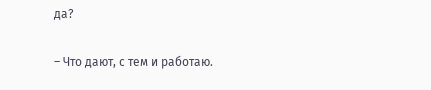да?

– Что дают, с тем и работаю.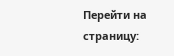Перейти на страницу: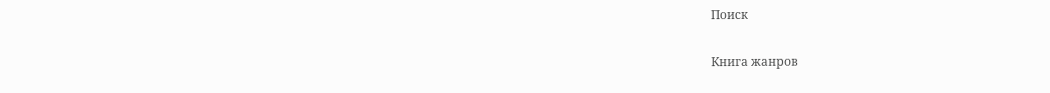Поиск

Книга жанров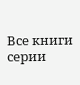Все книги серии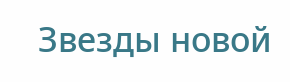Звезды новой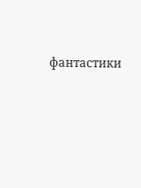фантастики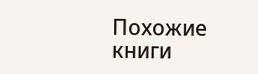Похожие книги